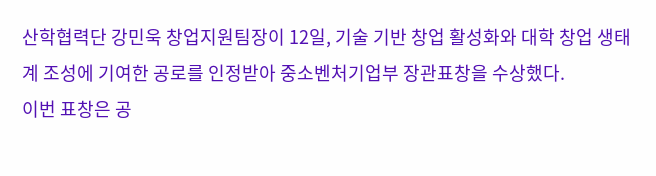산학협력단 강민욱 창업지원팀장이 12일, 기술 기반 창업 활성화와 대학 창업 생태계 조성에 기여한 공로를 인정받아 중소벤처기업부 장관표창을 수상했다.
이번 표창은 공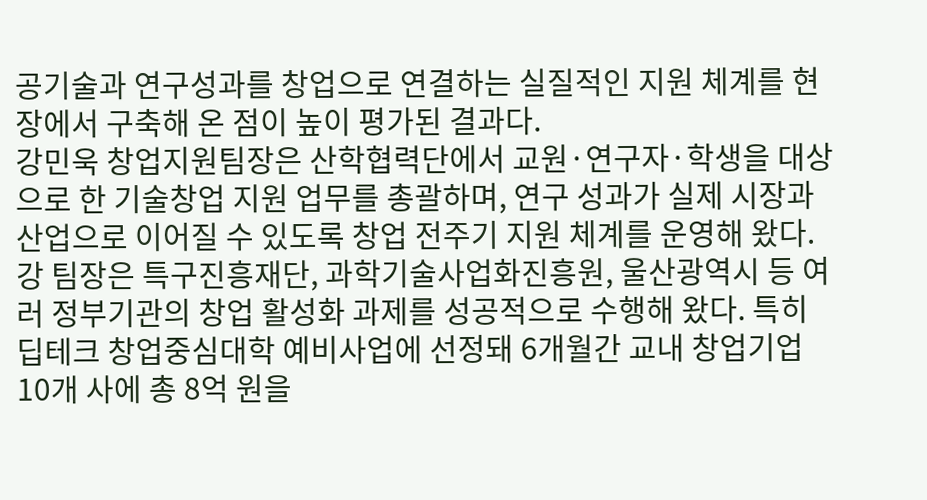공기술과 연구성과를 창업으로 연결하는 실질적인 지원 체계를 현장에서 구축해 온 점이 높이 평가된 결과다.
강민욱 창업지원팀장은 산학협력단에서 교원·연구자·학생을 대상으로 한 기술창업 지원 업무를 총괄하며, 연구 성과가 실제 시장과 산업으로 이어질 수 있도록 창업 전주기 지원 체계를 운영해 왔다.
강 팀장은 특구진흥재단, 과학기술사업화진흥원, 울산광역시 등 여러 정부기관의 창업 활성화 과제를 성공적으로 수행해 왔다. 특히 딥테크 창업중심대학 예비사업에 선정돼 6개월간 교내 창업기업 10개 사에 총 8억 원을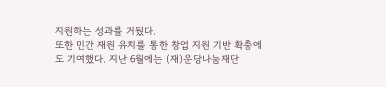지원하는 성과를 거뒀다.
또한 민간 재원 유치를 통한 창업 지원 기반 확충에도 기여했다. 지난 6월에는 (재)운당나눔재단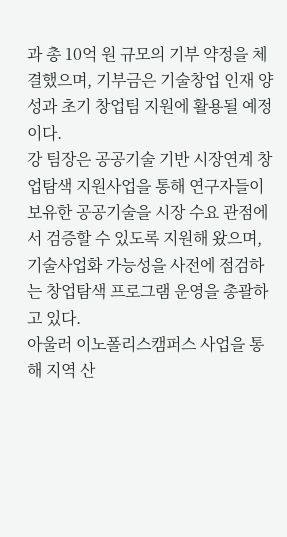과 총 10억 원 규모의 기부 약정을 체결했으며, 기부금은 기술창업 인재 양성과 초기 창업팀 지원에 활용될 예정이다.
강 팀장은 공공기술 기반 시장연계 창업탐색 지원사업을 통해 연구자들이 보유한 공공기술을 시장 수요 관점에서 검증할 수 있도록 지원해 왔으며, 기술사업화 가능성을 사전에 점검하는 창업탐색 프로그램 운영을 총괄하고 있다.
아울러 이노폴리스캠퍼스 사업을 통해 지역 산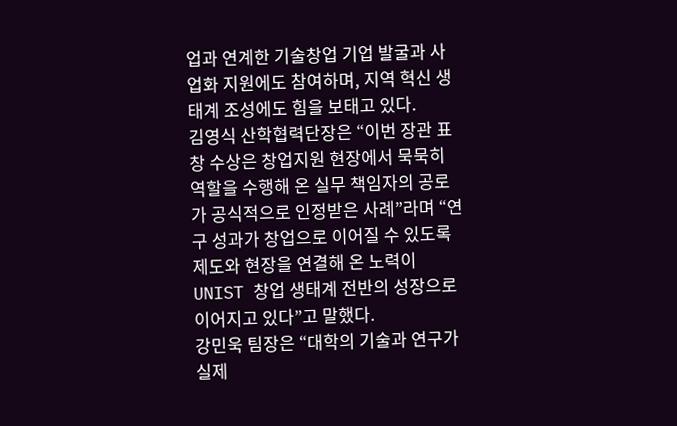업과 연계한 기술창업 기업 발굴과 사업화 지원에도 참여하며, 지역 혁신 생태계 조성에도 힘을 보태고 있다.
김영식 산학협력단장은 “이번 장관 표창 수상은 창업지원 현장에서 묵묵히 역할을 수행해 온 실무 책임자의 공로가 공식적으로 인정받은 사례”라며 “연구 성과가 창업으로 이어질 수 있도록 제도와 현장을 연결해 온 노력이 UNIST 창업 생태계 전반의 성장으로 이어지고 있다”고 말했다.
강민욱 팀장은 “대학의 기술과 연구가 실제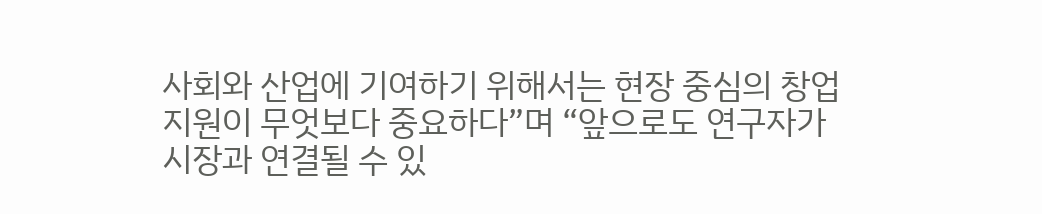사회와 산업에 기여하기 위해서는 현장 중심의 창업 지원이 무엇보다 중요하다”며 “앞으로도 연구자가 시장과 연결될 수 있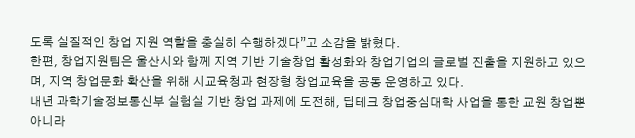도록 실질적인 창업 지원 역할을 충실히 수행하겠다”고 소감을 밝혔다.
한편, 창업지원팀은 울산시와 함께 지역 기반 기술창업 활성화와 창업기업의 글로벌 진출을 지원하고 있으며, 지역 창업문화 확산을 위해 시교육청과 현장형 창업교육을 공동 운영하고 있다.
내년 과학기술정보통신부 실험실 기반 창업 과제에 도전해, 딥테크 창업중심대학 사업을 통한 교원 창업뿐 아니라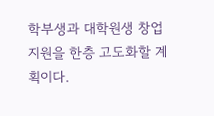학부생과 대학원생 창업 지원을 한층 고도화할 계획이다.